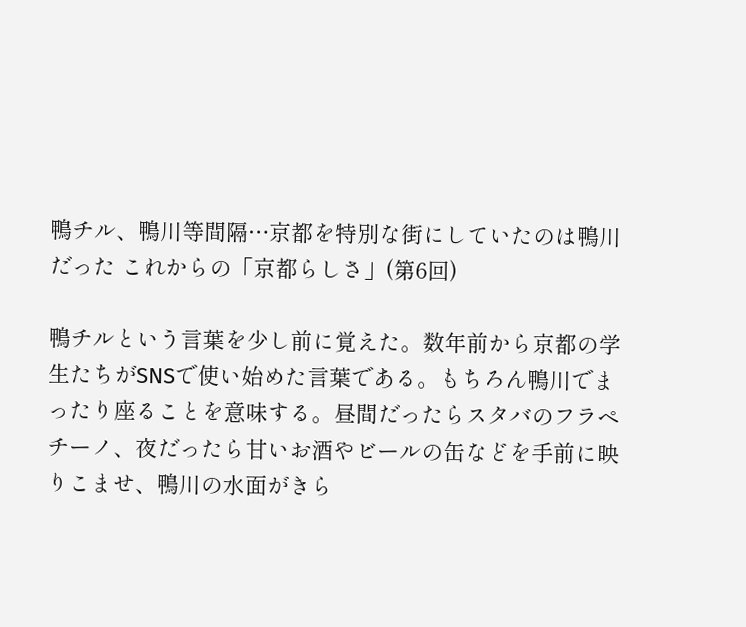鴨チル、鴨川等間隔…京都を特別な街にしていたのは鴨川だった これからの「京都らしさ」(第6回)

鴨チルという言葉を少し前に覚えた。数年前から京都の学生たちがSNSで使い始めた言葉である。もちろん鴨川でまったり座ることを意味する。昼間だったらスタバのフラペチーノ、夜だったら甘いお酒やビールの缶などを手前に映りこませ、鴨川の水面がきら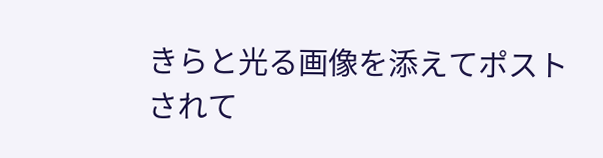きらと光る画像を添えてポストされて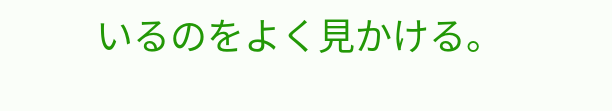いるのをよく見かける。